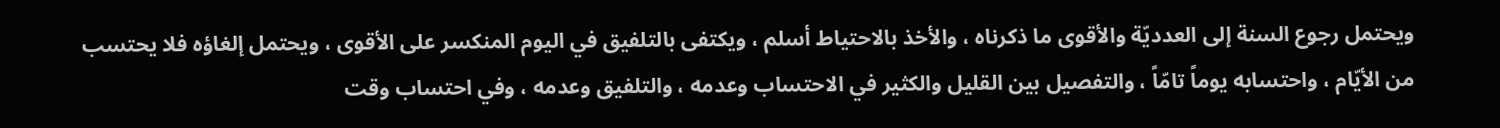ويحتمل رجوع السنة إلى العدديّة والأقوى ما ذكرناه ، والأخذ بالاحتياط أسلم ، ويكتفى بالتلفيق في اليوم المنكسر على الأقوى ، ويحتمل إلغاؤه فلا يحتسب من الأيّام ، واحتسابه يوماً تامّاً ، والتفصيل بين القليل والكثير في الاحتساب وعدمه ، والتلفيق وعدمه ، وفي احتساب وقت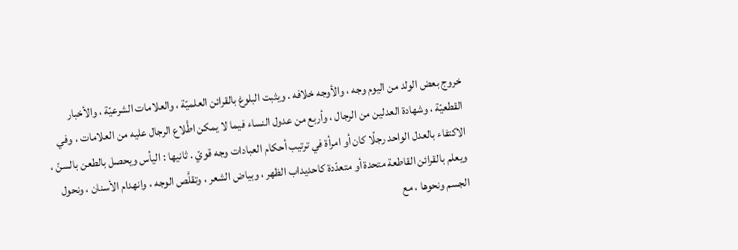خروج بعض الولد من اليوم وجه ، والأوجه خلافه . ويثبت البلوغ بالقرائن العلميّة ، والعلامات الشرعيّة ، والأخبار القطعيّة ، وشهادة العدلين من الرجال ، وأربع من عدول النساء فيما لا يمكن اطَّلاع الرجال عليه من العلامات ، وفي الاكتفاء بالعدل الواحد رجلًا كان أو امرأة في ترتيب أحكام العبادات وجه قويّ . ثانيها : اليأس ويحصل بالطعن بالسنّ ، ويعلم بالقرائن القاطعة متحدة أو متعدّدة كاحديداب الظهر ، وبياض الشعر ، وتقلَّص الوجه ، وانهدام الأسنان ، ونحول الجسم ونحوها ، مع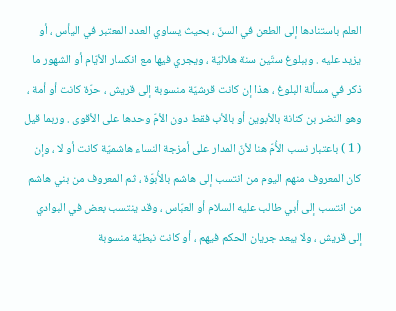العلم باستنادها إلى الطعن في السنّ ، بحيث يساوي العدد المعتبر في اليأس ، أو يزيد عليه . وببلوغ ستّين سنة هلاليّة ، ويجري فيها مع انكسار الأيّام أو الشهور ما ذكر في مسألة البلوغ ، هذا إن كانت قرشيّة منسوبة إلى قريش ، حرّة كانت أو أمة ، وهو النضر بن كنانة بالأبوين أو بالأب فقط دون الأمّ وحدها على الأقوى . وربما قيل ( 1 ) باعتبار نسب الأُمّ هنا لأنّ المدار على أمزجة النساء هاشميّة كانت أو لا ، وإن كان المعروف منهم اليوم من انتسب إلى هاشم بالأُبوّة ، ثم المعروف من بني هاشم من انتسب إلى أبي طالب عليه السلام أو العبّاس ، وقد ينتسب بعض في البوادي إلى قريش ، ولا يبعد جريان الحكم فيهم ، أو كانت نبطيّة منسوبة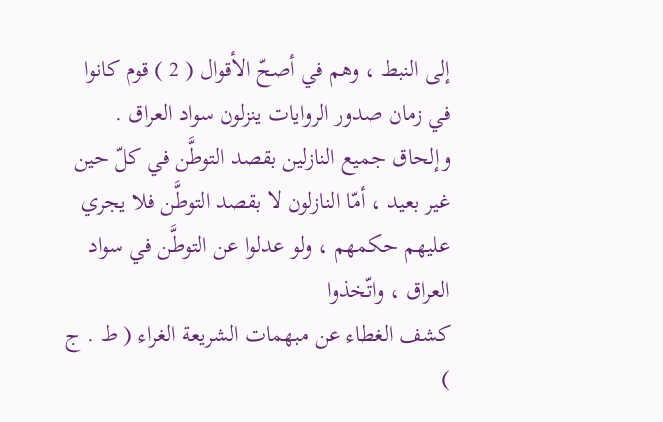إلى النبط ، وهم في أصحّ الأقوال ( 2 ) قوم كانوا في زمان صدور الروايات ينزلون سواد العراق . وإلحاق جميع النازلين بقصد التوطَّن في كلّ حين غير بعيد ، أمّا النازلون لا بقصد التوطَّن فلا يجري عليهم حكمهم ، ولو عدلوا عن التوطَّن في سواد العراق ، واتّخذوا
كشف الغطاء عن مبهمات الشريعة الغراء ( ط . ج )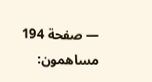— صفحة 194
مساهمون: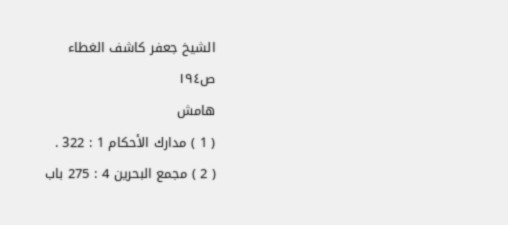الشيخ جعفر كاشف الغطاء
ص١٩٤
هامش
( 1 ) مدارك الأحكام 1 : 322 .
( 2 ) مجمع البحرين 4 : 275 باب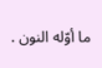ما أوّله النون .